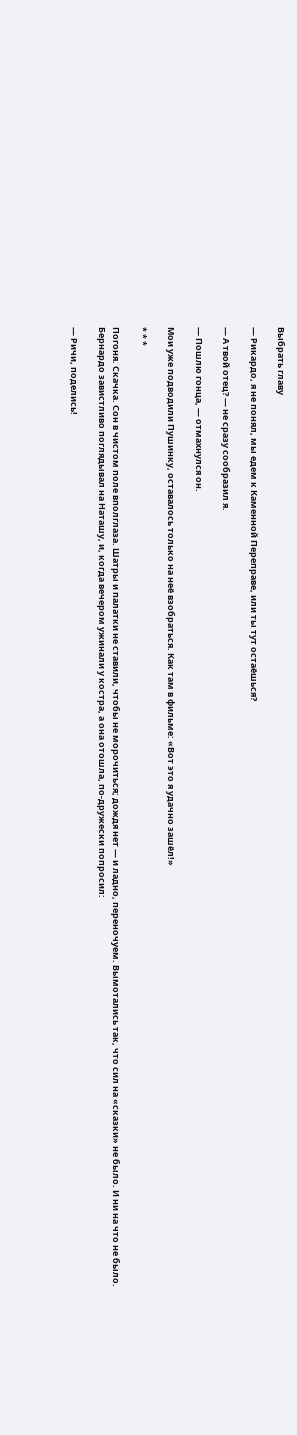Выбрать главу

— Рикардо, я не понял, мы едем к Каменной Переправе, или ты тут остаёшься?

— А твой отец? — не сразу сообразил я.

— Пошлю гонца, — отмахнулся он.

Мои уже подводили Пушинку, оставалось только на неё взобраться. Как там в фильме: «Вот это я удачно зашёл!»

* * *

Погоня. Скачка. Сон в чистом поле вполглаза. Шатры и палатки не ставили, чтобы не морочиться; дождя нет — и ладно, переночуем. Вымотались так, что сил на «сказки» не было. И ни на что не было. Бернардо завистливо поглядывал на Наташу, и, когда вечером ужинали у костра, а она отошла, по-дружески попросил:

— Ричи, поделись!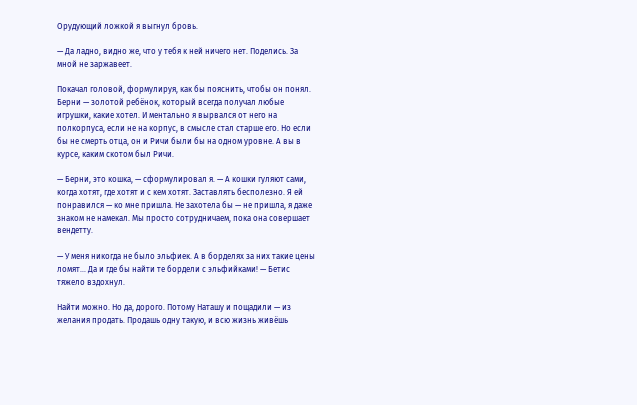Орудующий ложкой я выгнул бровь.

— Да ладно, видно же, что у тебя к ней ничего нет. Поделись. За мной не заржавеет.

Покачал головой, формулируя, как бы пояснить, чтобы он понял. Берни — золотой ребёнок, который всегда получал любые игрушки, какие хотел. И ментально я вырвался от него на полкорпуса, если не на корпус, в смысле стал старше его. Но если бы не смерть отца, он и Ричи были бы на одном уровне. А вы в курсе, каким скотом был Ричи.

— Берни, это кошка, — сформулировал я. — А кошки гуляют сами, когда хотят, где хотят и с кем хотят. Заставлять бесполезно. Я ей понравился — ко мне пришла. Не захотела бы — не пришла, я даже знаком не намекал. Мы просто сотрудничаем, пока она совершает вендетту.

— У меня никогда не было эльфиек. А в борделях за них такие цены ломят… Да и где бы найти те бордели с эльфийками! — Бетис тяжело вздохнул.

Найти можно. Но да, дорого. Потому Наташу и пощадили — из желания продать. Продашь одну такую, и всю жизнь живёшь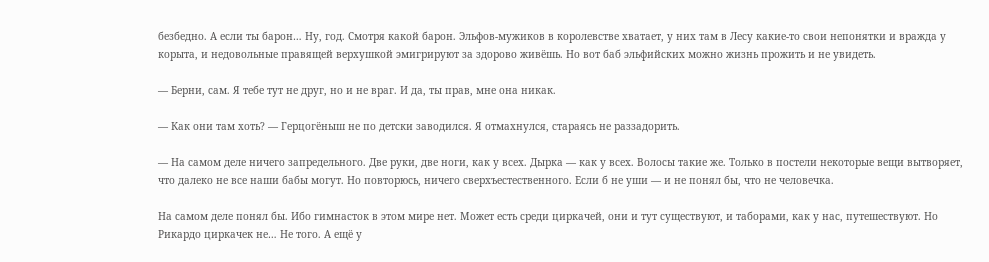безбедно. А если ты барон… Ну, год. Смотря какой барон. Эльфов-мужиков в королевстве хватает, у них там в Лесу какие-то свои непонятки и вражда у корыта, и недовольные правящей верхушкой эмигрируют за здорово живёшь. Но вот баб эльфийских можно жизнь прожить и не увидеть.

— Берни, сам. Я тебе тут не друг, но и не враг. И да, ты прав, мне она никак.

— Как они там хоть? — Герцогёныш не по детски заводился. Я отмахнулся, стараясь не раззадорить.

— На самом деле ничего запредельного. Две руки, две ноги, как у всех. Дырка — как у всех. Волосы такие же. Только в постели некоторые вещи вытворяет, что далеко не все наши бабы могут. Но повторюсь, ничего сверхъестественного. Если б не уши — и не понял бы, что не человечка.

На самом деле понял бы. Ибо гимнасток в этом мире нет. Может есть среди циркачей, они и тут существуют, и таборами, как у нас, путешествуют. Но Рикардо циркачек не… Не того. А ещё у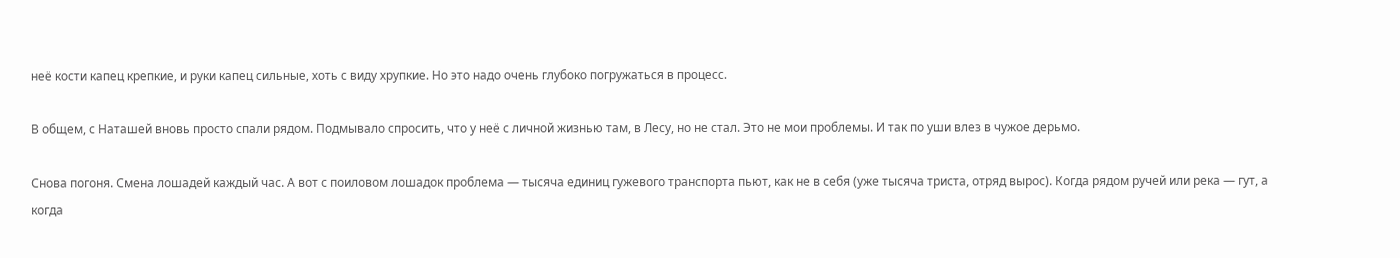неё кости капец крепкие, и руки капец сильные, хоть с виду хрупкие. Но это надо очень глубоко погружаться в процесс.

В общем, с Наташей вновь просто спали рядом. Подмывало спросить, что у неё с личной жизнью там, в Лесу, но не стал. Это не мои проблемы. И так по уши влез в чужое дерьмо.

Снова погоня. Смена лошадей каждый час. А вот с поиловом лошадок проблема — тысяча единиц гужевого транспорта пьют, как не в себя (уже тысяча триста, отряд вырос). Когда рядом ручей или река — гут, а когда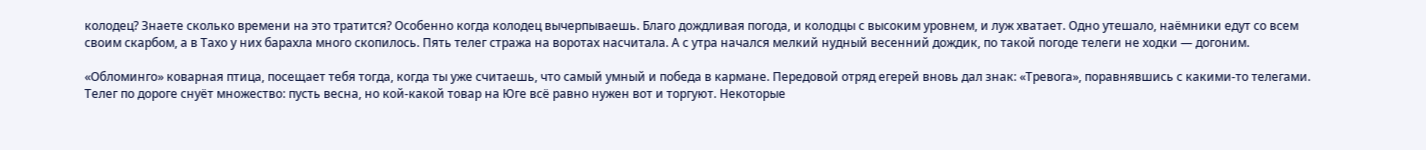колодец? Знаете сколько времени на это тратится? Особенно когда колодец вычерпываешь. Благо дождливая погода, и колодцы с высоким уровнем, и луж хватает. Одно утешало, наёмники едут со всем своим скарбом, а в Тахо у них барахла много скопилось. Пять телег стража на воротах насчитала. А с утра начался мелкий нудный весенний дождик, по такой погоде телеги не ходки — догоним.

«Обломинго» коварная птица, посещает тебя тогда, когда ты уже считаешь, что самый умный и победа в кармане. Передовой отряд егерей вновь дал знак: «Тревога», поравнявшись с какими-то телегами. Телег по дороге снуёт множество: пусть весна, но кой-какой товар на Юге всё равно нужен вот и торгуют. Некоторые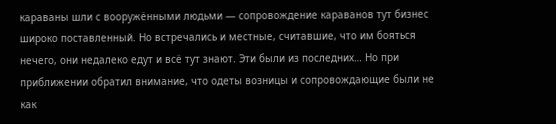караваны шли с вооружёнными людьми — сопровождение караванов тут бизнес широко поставленный. Но встречались и местные, считавшие, что им бояться нечего, они недалеко едут и всё тут знают. Эти были из последних… Но при приближении обратил внимание, что одеты возницы и сопровождающие были не как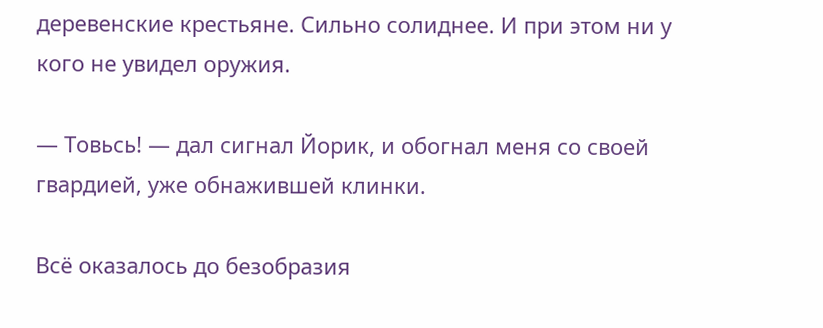деревенские крестьяне. Сильно солиднее. И при этом ни у кого не увидел оружия.

— Товьсь! — дал сигнал Йорик, и обогнал меня со своей гвардией, уже обнажившей клинки.

Всё оказалось до безобразия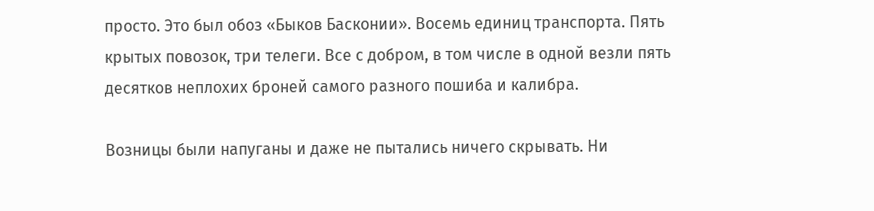просто. Это был обоз «Быков Басконии». Восемь единиц транспорта. Пять крытых повозок, три телеги. Все с добром, в том числе в одной везли пять десятков неплохих броней самого разного пошиба и калибра.

Возницы были напуганы и даже не пытались ничего скрывать. Ни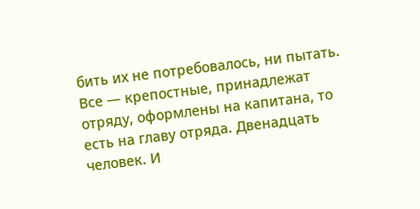бить их не потребовалось, ни пытать. Все — крепостные, принадлежат отряду, оформлены на капитана, то есть на главу отряда. Двенадцать человек. И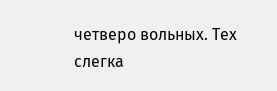четверо вольных. Тех слегка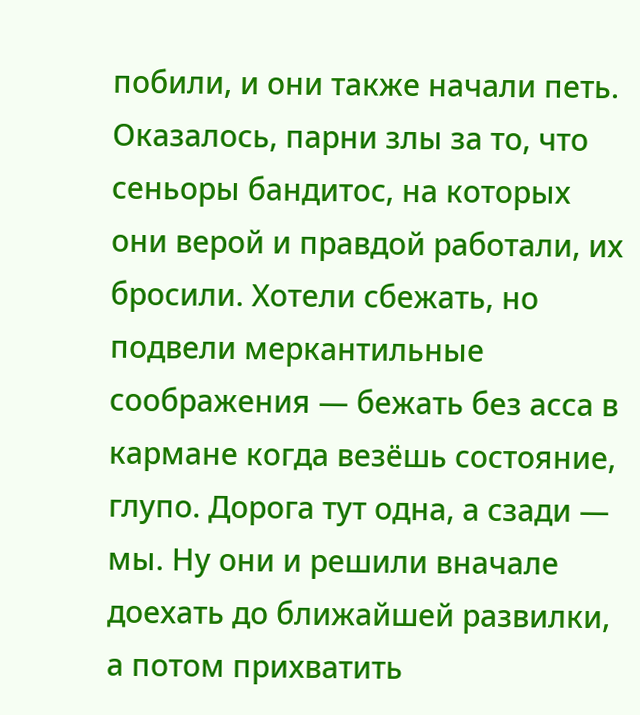побили, и они также начали петь. Оказалось, парни злы за то, что сеньоры бандитос, на которых они верой и правдой работали, их бросили. Хотели сбежать, но подвели меркантильные соображения — бежать без асса в кармане когда везёшь состояние, глупо. Дорога тут одна, а сзади — мы. Ну они и решили вначале доехать до ближайшей развилки, а потом прихватить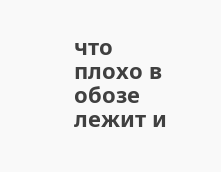что плохо в обозе лежит и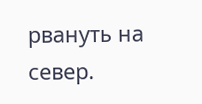рвануть на север.